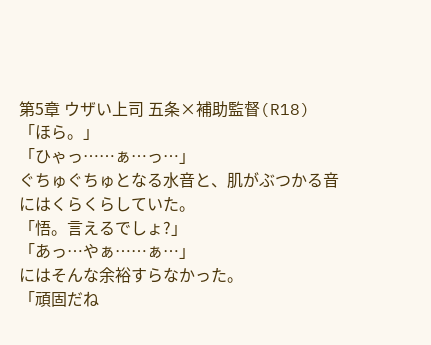第5章 ウザい上司 五条×補助監督(R18)
「ほら。」
「ひゃっ……ぁ…っ…」
ぐちゅぐちゅとなる水音と、肌がぶつかる音にはくらくらしていた。
「悟。言えるでしょ?」
「あっ…やぁ……ぁ…」
にはそんな余裕すらなかった。
「頑固だね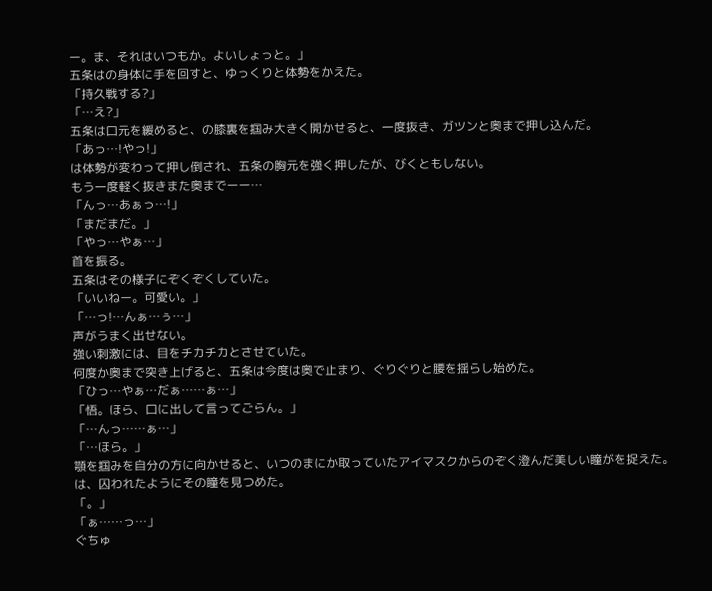ー。ま、それはいつもか。よいしょっと。」
五条はの身体に手を回すと、ゆっくりと体勢をかえた。
「持久戦する?」
「…え?」
五条は口元を緩めると、の膝裏を掴み大きく開かせると、一度抜き、ガツンと奥まで押し込んだ。
「あっ…!やっ!」
は体勢が変わって押し倒され、五条の胸元を強く押したが、びくともしない。
もう一度軽く抜きまた奥までーー…
「んっ…あぁっ…!」
「まだまだ。」
「やっ…やぁ…」
首を振る。
五条はその様子にぞくぞくしていた。
「いいねー。可愛い。」
「…っ!…んぁ…ぅ…」
声がうまく出せない。
強い刺激には、目をチカチカとさせていた。
何度か奥まで突き上げると、五条は今度は奥で止まり、ぐりぐりと腰を揺らし始めた。
「ひっ…やぁ…だぁ……ぁ…」
「悟。ほら、口に出して言ってごらん。」
「…んっ……ぁ…」
「…ほら。」
顎を掴みを自分の方に向かせると、いつのまにか取っていたアイマスクからのぞく澄んだ美しい瞳がを捉えた。
は、囚われたようにその瞳を見つめた。
「。」
「ぁ……っ…」
ぐちゅ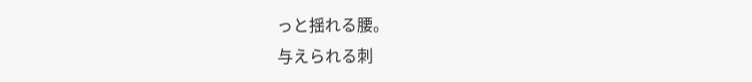っと揺れる腰。
与えられる刺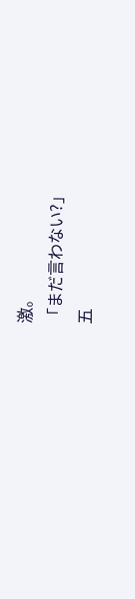激。
「まだ言わない?」
五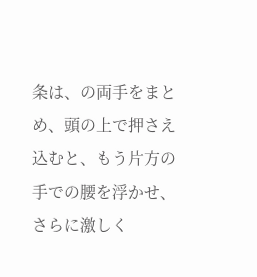条は、の両手をまとめ、頭の上で押さえ込むと、もう片方の手での腰を浮かせ、さらに激しく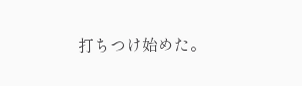打ちつけ始めた。